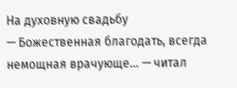На духовную свадьбу
— Божественная благодать, всегда немощная врачующе… — читал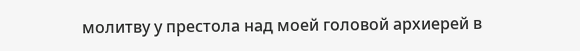молитву у престола над моей головой архиерей в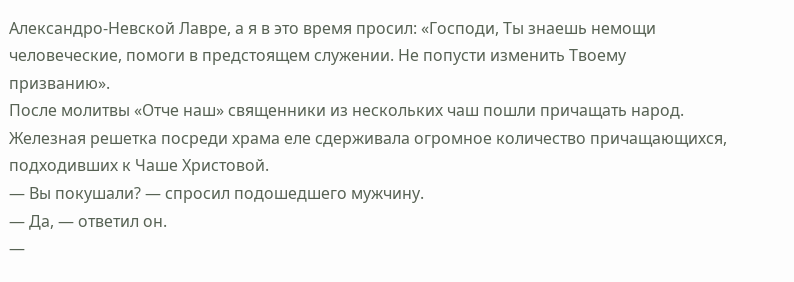Александро-Невской Лавре, а я в это время просил: «Господи, Ты знаешь немощи человеческие, помоги в предстоящем служении. Не попусти изменить Твоему призванию».
После молитвы «Отче наш» священники из нескольких чаш пошли причащать народ. Железная решетка посреди храма еле сдерживала огромное количество причащающихся, подходивших к Чаше Христовой.
— Вы покушали? — спросил подошедшего мужчину.
— Да, — ответил он.
—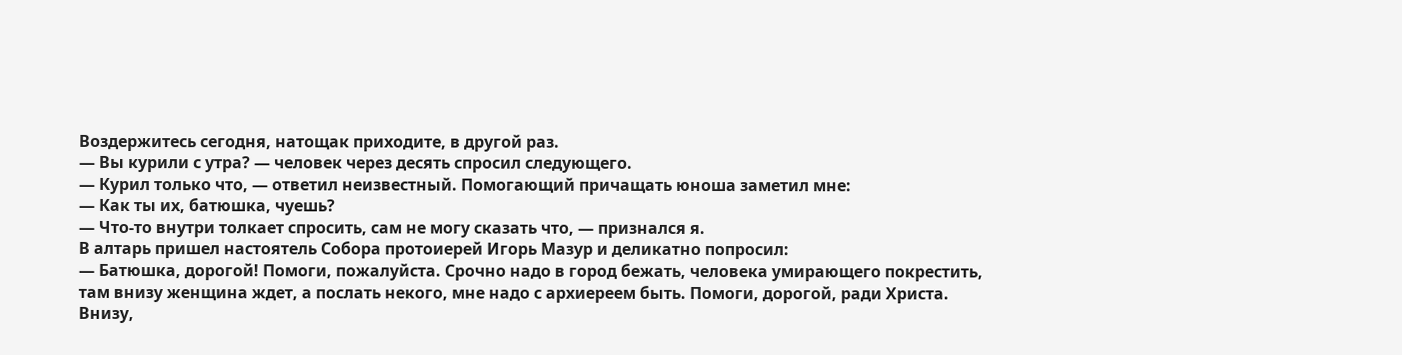Воздержитесь сегодня, натощак приходите, в другой раз.
— Вы курили с утра? — человек через десять спросил следующего.
— Курил только что, — ответил неизвестный. Помогающий причащать юноша заметил мне:
— Как ты их, батюшка, чуешь?
— Что-то внутри толкает спросить, сам не могу сказать что, — признался я.
В алтарь пришел настоятель Собора протоиерей Игорь Мазур и деликатно попросил:
— Батюшка, дорогой! Помоги, пожалуйста. Срочно надо в город бежать, человека умирающего покрестить, там внизу женщина ждет, а послать некого, мне надо с архиереем быть. Помоги, дорогой, ради Христа. Внизу,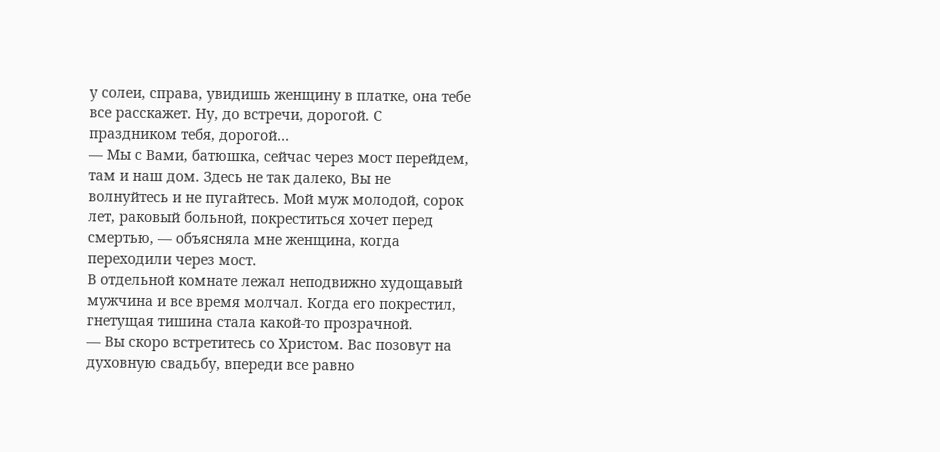у солеи, справа, увидишь женщину в платке, она тебе все расскажет. Ну, до встречи, дорогой. С праздником тебя, дорогой…
— Мы с Вами, батюшка, сейчас через мост перейдем, там и наш дом. Здесь не так далеко, Вы не волнуйтесь и не пугайтесь. Мой муж молодой, сорок лет, раковый больной, покреститься хочет перед смертью, — объясняла мне женщина, когда переходили через мост.
В отдельной комнате лежал неподвижно худощавый мужчина и все время молчал. Когда его покрестил, гнетущая тишина стала какой-то прозрачной.
— Вы скоро встретитесь со Христом. Вас позовут на духовную свадьбу, впереди все равно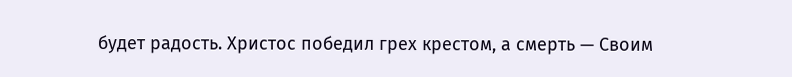будет радость. Христос победил грех крестом, а смерть — Своим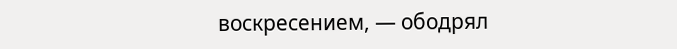воскресением, — ободрял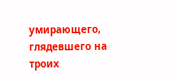умирающего, глядевшего на троих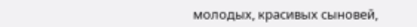молодых, красивых сыновей,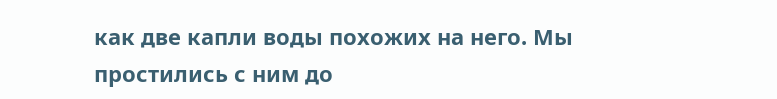как две капли воды похожих на него. Мы простились с ним до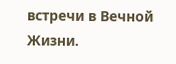встречи в Вечной Жизни.